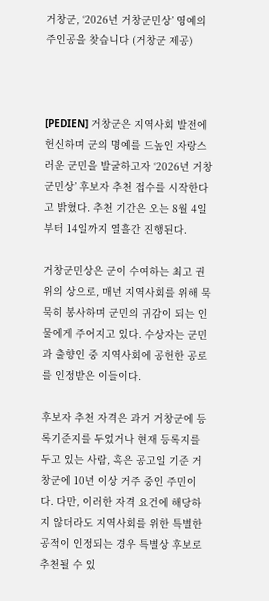거창군, ‘2026년 거창군민상’ 영예의 주인공을 찾습니다 (거창군 제공)



[PEDIEN] 거창군은 지역사회 발전에 헌신하며 군의 명예를 드높인 자랑스러운 군민을 발굴하고자 ‘2026년 거창군민상’ 후보자 추천 접수를 시작한다고 밝혔다. 추천 기간은 오는 8월 4일부터 14일까지 열흘간 진행된다.

거창군민상은 군이 수여하는 최고 권위의 상으로, 매년 지역사회를 위해 묵묵히 봉사하며 군민의 귀감이 되는 인물에게 주어지고 있다. 수상자는 군민과 출향인 중 지역사회에 공헌한 공로를 인정받은 이들이다.

후보자 추천 자격은 과거 거창군에 등록기준지를 두었거나 현재 등록지를 두고 있는 사람, 혹은 공고일 기준 거창군에 10년 이상 거주 중인 주민이다. 다만, 이러한 자격 요건에 해당하지 않더라도 지역사회를 위한 특별한 공적이 인정되는 경우 특별상 후보로 추천될 수 있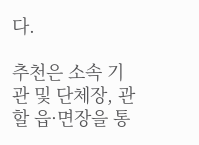다.

추천은 소속 기관 및 단체장, 관할 읍·면장을 통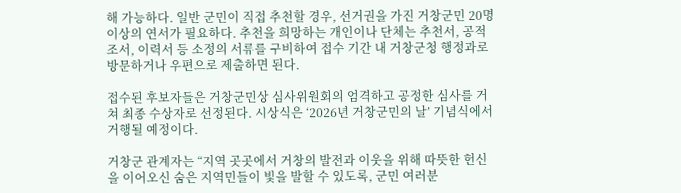해 가능하다. 일반 군민이 직접 추천할 경우, 선거권을 가진 거창군민 20명 이상의 연서가 필요하다. 추천을 희망하는 개인이나 단체는 추천서, 공적조서, 이력서 등 소정의 서류를 구비하여 접수 기간 내 거창군청 행정과로 방문하거나 우편으로 제출하면 된다.

접수된 후보자들은 거창군민상 심사위원회의 엄격하고 공정한 심사를 거쳐 최종 수상자로 선정된다. 시상식은 ‘2026년 거창군민의 날’ 기념식에서 거행될 예정이다.

거창군 관계자는 “지역 곳곳에서 거창의 발전과 이웃을 위해 따뜻한 헌신을 이어오신 숨은 지역민들이 빛을 발할 수 있도록, 군민 여러분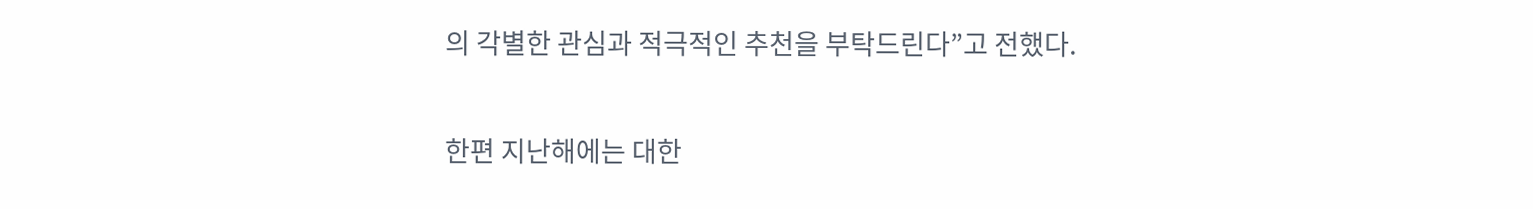의 각별한 관심과 적극적인 추천을 부탁드린다”고 전했다.

한편 지난해에는 대한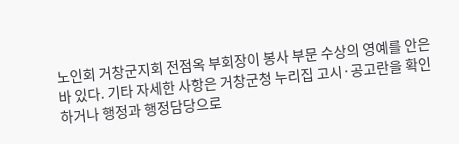노인회 거창군지회 전점옥 부회장이 봉사 부문 수상의 영예를 안은 바 있다. 기타 자세한 사항은 거창군청 누리집 고시·공고란을 확인하거나 행정과 행정담당으로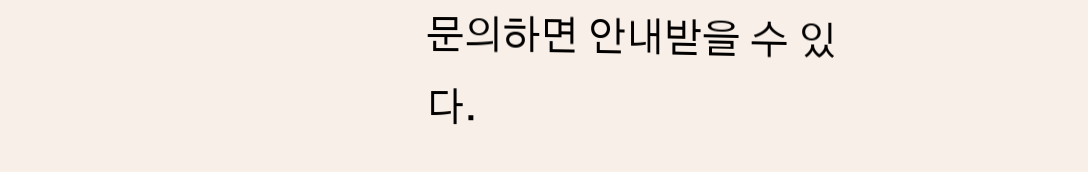문의하면 안내받을 수 있다.